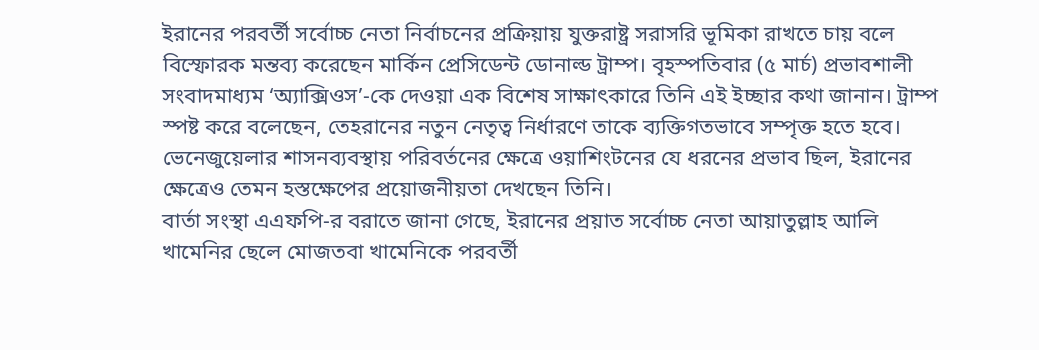ইরানের পরবর্তী সর্বোচ্চ নেতা নির্বাচনের প্রক্রিয়ায় যুক্তরাষ্ট্র সরাসরি ভূমিকা রাখতে চায় বলে বিস্ফোরক মন্তব্য করেছেন মার্কিন প্রেসিডেন্ট ডোনাল্ড ট্রাম্প। বৃহস্পতিবার (৫ মার্চ) প্রভাবশালী সংবাদমাধ্যম ‘অ্যাক্সিওস’-কে দেওয়া এক বিশেষ সাক্ষাৎকারে তিনি এই ইচ্ছার কথা জানান। ট্রাম্প স্পষ্ট করে বলেছেন, তেহরানের নতুন নেতৃত্ব নির্ধারণে তাকে ব্যক্তিগতভাবে সম্পৃক্ত হতে হবে। ভেনেজুয়েলার শাসনব্যবস্থায় পরিবর্তনের ক্ষেত্রে ওয়াশিংটনের যে ধরনের প্রভাব ছিল, ইরানের ক্ষেত্রেও তেমন হস্তক্ষেপের প্রয়োজনীয়তা দেখছেন তিনি।
বার্তা সংস্থা এএফপি-র বরাতে জানা গেছে, ইরানের প্রয়াত সর্বোচ্চ নেতা আয়াতুল্লাহ আলি খামেনির ছেলে মোজতবা খামেনিকে পরবর্তী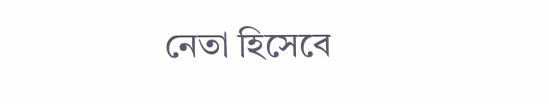নেতা হিসেবে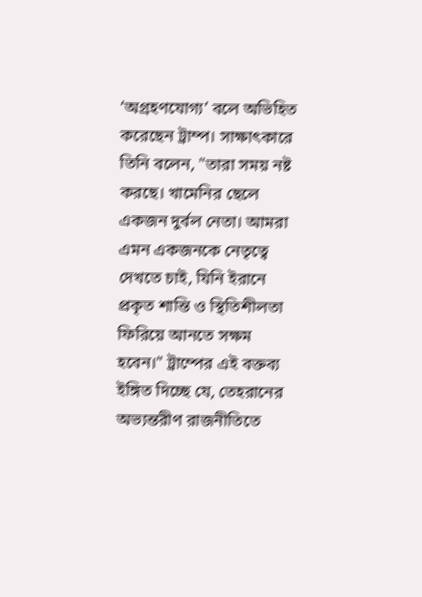‘অগ্রহণযোগ্য’ বলে অভিহিত করেছেন ট্রাম্প। সাক্ষাৎকারে তিনি বলেন, "তারা সময় নষ্ট করছে। খামেনির ছেলে একজন দুর্বল নেতা। আমরা এমন একজনকে নেতৃত্বে দেখতে চাই, যিনি ইরানে প্রকৃত শান্তি ও স্থিতিশীলতা ফিরিয়ে আনতে সক্ষম হবেন।" ট্রাম্পের এই বক্তব্য ইঙ্গিত দিচ্ছে যে, তেহরানের অভ্যন্তরীণ রাজনীতিতে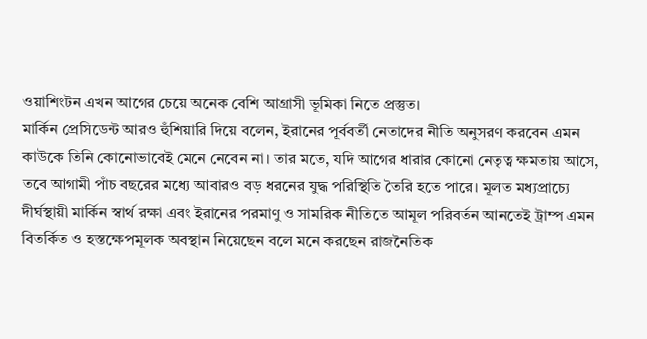ওয়াশিংটন এখন আগের চেয়ে অনেক বেশি আগ্রাসী ভূমিকা নিতে প্রস্তুত।
মার্কিন প্রেসিডেন্ট আরও হুঁশিয়ারি দিয়ে বলেন, ইরানের পূর্ববর্তী নেতাদের নীতি অনুসরণ করবেন এমন কাউকে তিনি কোনোভাবেই মেনে নেবেন না। তার মতে, যদি আগের ধারার কোনো নেতৃত্ব ক্ষমতায় আসে, তবে আগামী পাঁচ বছরের মধ্যে আবারও বড় ধরনের যুদ্ধ পরিস্থিতি তৈরি হতে পারে। মূলত মধ্যপ্রাচ্যে দীর্ঘস্থায়ী মার্কিন স্বার্থ রক্ষা এবং ইরানের পরমাণু ও সামরিক নীতিতে আমূল পরিবর্তন আনতেই ট্রাম্প এমন বিতর্কিত ও হস্তক্ষেপমূলক অবস্থান নিয়েছেন বলে মনে করছেন রাজনৈতিক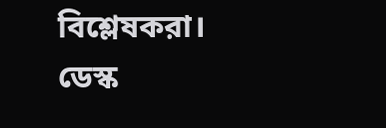বিশ্লেষকরা।
ডেস্ক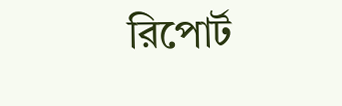রিপোর্ট